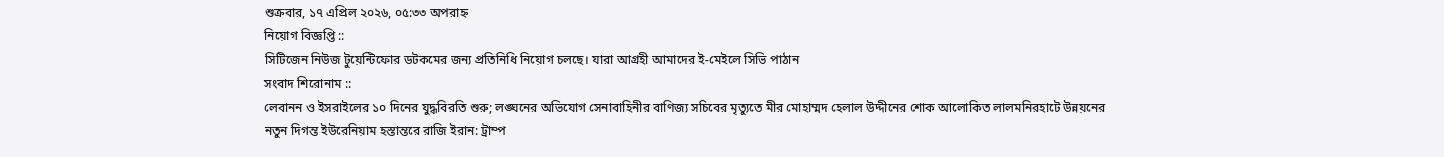শুক্রবার, ১৭ এপ্রিল ২০২৬, ০৫:৩৩ অপরাহ্ন
নিয়োগ বিজ্ঞপ্তি ::
সিটিজেন নিউজ টুয়েন্টিফোর ডটকমের জন্য প্রতিনিধি নিয়োগ চলছে। যারা আগ্রহী আমাদের ই-মেইলে সিভি পাঠান
সংবাদ শিরোনাম ::
লেবানন ও ইসরাইলের ১০ দিনের যুদ্ধবিরতি শুরু; লঙ্ঘনের অভিযোগ সেনাবাহিনীর বাণিজ্য সচিবের মৃত্যুতে মীর মোহাম্মদ হেলাল উদ্দীনের শোক আলোকিত লালমনিরহাটে উন্নয়নের নতুন দিগন্ত ইউরেনিয়াম হস্তান্তরে রাজি ইরান: ট্রাম্প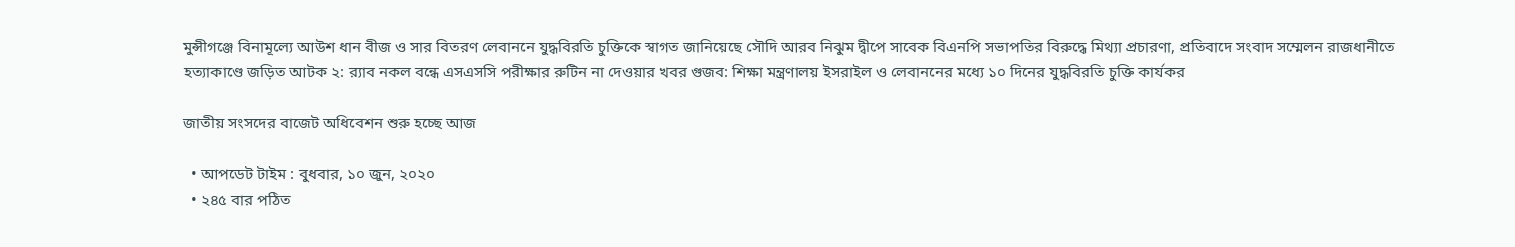মুন্সীগঞ্জে বিনামূল্যে আউশ ধান বীজ ও সার বিতরণ লেবাননে যুদ্ধবিরতি চুক্তিকে স্বাগত জানিয়েছে সৌদি আরব নিঝুম দ্বীপে সাবেক বিএনপি সভাপতির বিরুদ্ধে মিথ্যা প্রচারণা, প্রতিবাদে সংবাদ সম্মেলন রাজধানীতে হত্যাকাণ্ডে জড়িত আটক ২: র‌্যাব নকল বন্ধে এসএসসি পরীক্ষার রুটিন না দেওয়ার খবর গুজব: শিক্ষা মন্ত্রণালয় ইসরাইল ও লেবাননের মধ্যে ১০ দিনের যুদ্ধবিরতি চুক্তি কার্যকর

জাতীয় সংসদের বাজেট অধিবেশন শুরু হচ্ছে আজ

  • আপডেট টাইম : বুধবার, ১০ জুন, ২০২০
  • ২৪৫ বার পঠিত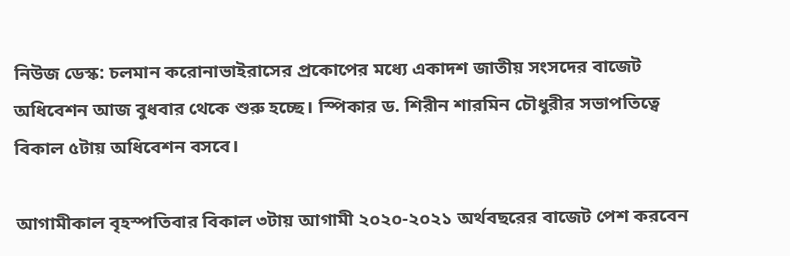নিউজ ডেস্ক: চলমান করোনাভাইরাসের প্রকোপের মধ্যে একাদশ জাতীয় সংসদের বাজেট অধিবেশন আজ বুধবার থেকে শুরু হচ্ছে। স্পিকার ড. শিরীন শারমিন চৌধুরীর সভাপতিত্বে বিকাল ৫টায় অধিবেশন বসবে।

আগামীকাল বৃহস্পতিবার বিকাল ৩টায় আগামী ২০২০-২০২১ অর্থবছরের বাজেট পেশ করবেন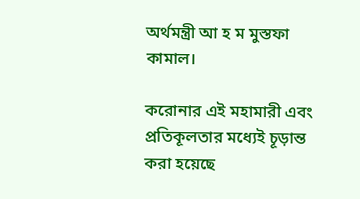অর্থমন্ত্রী আ হ ম মুস্তফা কামাল।

করোনার এই মহামারী এবং প্রতিকূলতার মধ্যেই চূড়ান্ত করা হয়েছে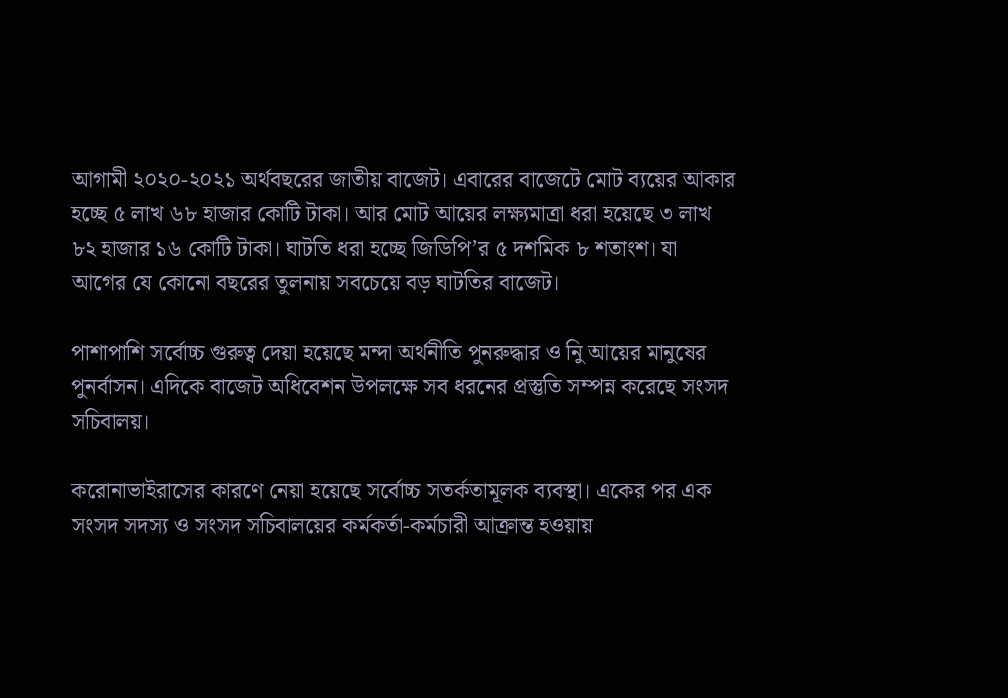আগামী ২০২০-২০২১ অর্থবছরের জাতীয় বাজেট। এবারের বাজেটে মোট ব্যয়ের আকার হচ্ছে ৫ লাখ ৬৮ হাজার কোটি টাকা। আর মোট আয়ের লক্ষ্যমাত্রা ধরা হয়েছে ৩ লাখ ৮২ হাজার ১৬ কোটি টাকা। ঘাটতি ধরা হচ্ছে জিডিপি’র ৫ দশমিক ৮ শতাংশ। যা আগের যে কোনো বছরের তুলনায় সবচেয়ে বড় ঘাটতির বাজেট।

পাশাপাশি সর্বোচ্চ গুরুত্ব দেয়া হয়েছে মন্দা অর্থনীতি পুনরুদ্ধার ও নিু আয়ের মানুষের পুনর্বাসন। এদিকে বাজেট অধিবেশন উপলক্ষে সব ধরনের প্রস্তুতি সম্পন্ন করেছে সংসদ সচিবালয়।

করোনাভাইরাসের কারণে নেয়া হয়েছে সর্বোচ্চ সতর্কতামূলক ব্যবস্থা। একের পর এক সংসদ সদস্য ও সংসদ সচিবালয়ের কর্মকর্তা-কর্মচারী আক্রান্ত হওয়ায়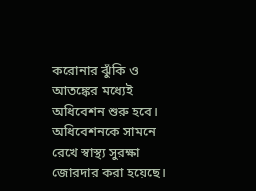করোনার ঝুঁকি ও আতঙ্কের মধ্যেই অধিবেশন শুরু হবে। অধিবেশনকে সামনে রেখে স্বাস্থ্য সুরক্ষা জোরদার করা হয়েছে।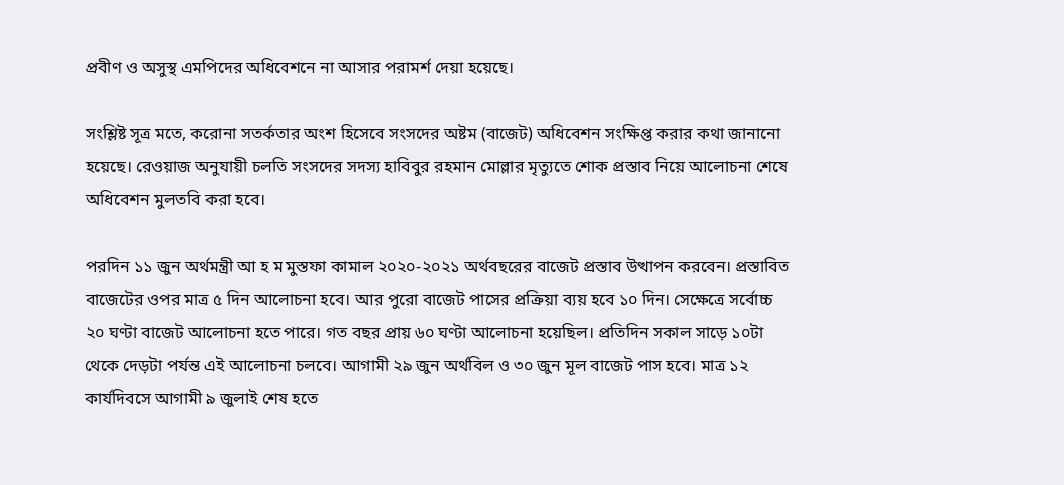প্রবীণ ও অসুস্থ এমপিদের অধিবেশনে না আসার পরামর্শ দেয়া হয়েছে।

সংশ্লিষ্ট সূত্র মতে, করোনা সতর্কতার অংশ হিসেবে সংসদের অষ্টম (বাজেট) অধিবেশন সংক্ষিপ্ত করার কথা জানানো হয়েছে। রেওয়াজ অনুযায়ী চলতি সংসদের সদস্য হাবিবুর রহমান মোল্লার মৃত্যুতে শোক প্রস্তাব নিয়ে আলোচনা শেষে অধিবেশন মুলতবি করা হবে।

পরদিন ১১ জুন অর্থমন্ত্রী আ হ ম মুস্তফা কামাল ২০২০-২০২১ অর্থবছরের বাজেট প্রস্তাব উত্থাপন করবেন। প্রস্তাবিত বাজেটের ওপর মাত্র ৫ দিন আলোচনা হবে। আর পুরো বাজেট পাসের প্রক্রিয়া ব্যয় হবে ১০ দিন। সেক্ষেত্রে সর্বোচ্চ ২০ ঘণ্টা বাজেট আলোচনা হতে পারে। গত বছর প্রায় ৬০ ঘণ্টা আলোচনা হয়েছিল। প্রতিদিন সকাল সাড়ে ১০টা থেকে দেড়টা পর্যন্ত এই আলোচনা চলবে। আগামী ২৯ জুন অর্থবিল ও ৩০ জুন মূল বাজেট পাস হবে। মাত্র ১২ কার্যদিবসে আগামী ৯ জুলাই শেষ হতে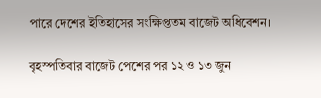পারে দেশের ইতিহাসের সংক্ষিপ্ততম বাজেট অধিবেশন।

বৃহস্পতিবার বাজেট পেশের পর ১২ ও ১৩ জুন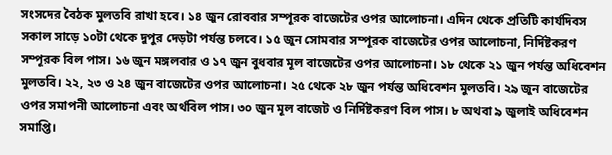সংসদের বৈঠক মুলতবি রাখা হবে। ১৪ জুন রোববার সম্পূরক বাজেটের ওপর আলোচনা। এদিন থেকে প্রতিটি কার্যদিবস সকাল সাড়ে ১০টা থেকে দুপুর দেড়টা পর্যন্ত চলবে। ১৫ জুন সোমবার সম্পূরক বাজেটের ওপর আলোচনা, নির্দিষ্টকরণ সম্পূরক বিল পাস। ১৬ জুন মঙ্গলবার ও ১৭ জুন বুধবার মূল বাজেটের ওপর আলোচনা। ১৮ থেকে ২১ জুন পর্যন্ত অধিবেশন মুলতবি। ২২, ২৩ ও ২৪ জুন বাজেটের ওপর আলোচনা। ২৫ থেকে ২৮ জুন পর্যন্ত অধিবেশন মুলতবি। ২৯ জুন বাজেটের ওপর সমাপনী আলোচনা এবং অর্থবিল পাস। ৩০ জুন মূল বাজেট ও নির্দিষ্টকরণ বিল পাস। ৮ অথবা ৯ জুলাই অধিবেশন সমাপ্তি।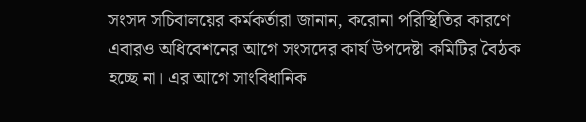সংসদ সচিবালয়ের কর্মকর্তারা জানান, করোনা পরিস্থিতির কারণে এবারও অধিবেশনের আগে সংসদের কার্য উপদেষ্টা কমিটির বৈঠক হচ্ছে না। এর আগে সাংবিধানিক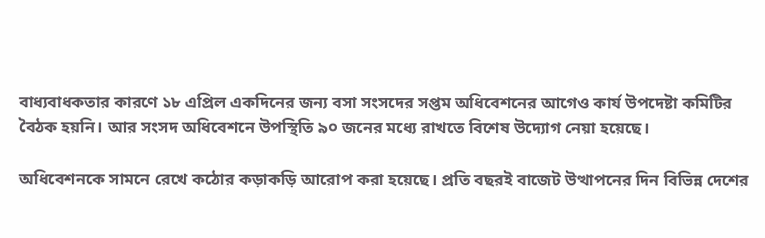বাধ্যবাধকতার কারণে ১৮ এপ্রিল একদিনের জন্য বসা সংসদের সপ্তম অধিবেশনের আগেও কার্য উপদেষ্টা কমিটির বৈঠক হয়নি। আর সংসদ অধিবেশনে উপস্থিতি ৯০ জনের মধ্যে রাখতে বিশেষ উদ্যোগ নেয়া হয়েছে।

অধিবেশনকে সামনে রেখে কঠোর কড়াকড়ি আরোপ করা হয়েছে। প্রতি বছরই বাজেট উত্থাপনের দিন বিভিন্ন দেশের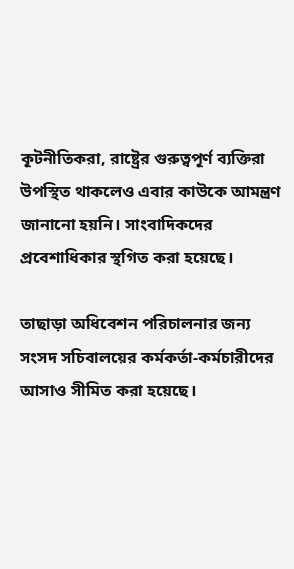কূটনীতিকরা, রাষ্ট্রের গুরুত্বপূর্ণ ব্যক্তিরা উপস্থিত থাকলেও এবার কাউকে আমন্ত্রণ জানানো হয়নি। সাংবাদিকদের প্রবেশাধিকার স্থগিত করা হয়েছে।

তাছাড়া অধিবেশন পরিচালনার জন্য সংসদ সচিবালয়ের কর্মকর্তা-কর্মচারীদের আসাও সীমিত করা হয়েছে।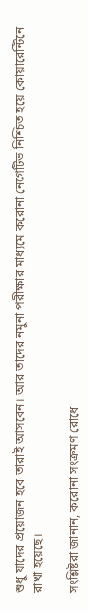শুধু যাদের প্রয়োজন হবে তারাই আসবেন। আর তাদের নমুনা পরীক্ষার মাধ্যমে করোনা নেগেটিভ নিশ্চিত হয়ে কোয়ারেন্টিনে রাখা হয়েছে।

সংশ্লিষ্টরা জানান, করোনা সংক্রমণ রোধে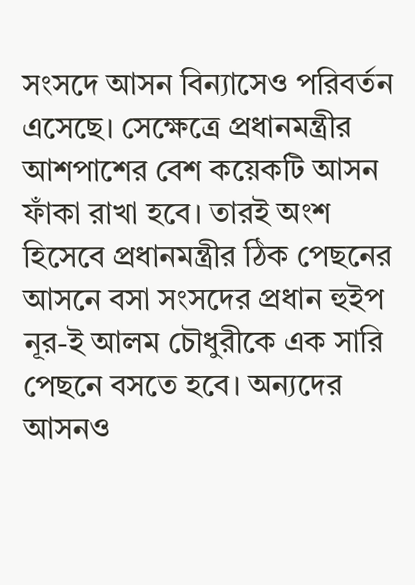সংসদে আসন বিন্যাসেও পরিবর্তন এসেছে। সেক্ষেত্রে প্রধানমন্ত্রীর আশপাশের বেশ কয়েকটি আসন ফাঁকা রাখা হবে। তারই অংশ হিসেবে প্রধানমন্ত্রীর ঠিক পেছনের আসনে বসা সংসদের প্রধান হুইপ নূর-ই আলম চৌধুরীকে এক সারি পেছনে বসতে হবে। অন্যদের আসনও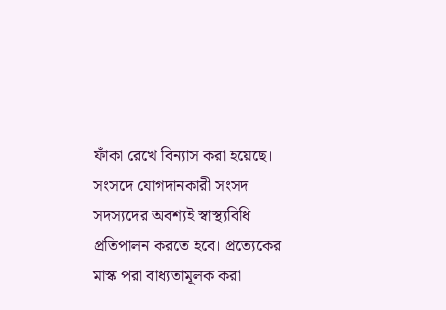ফাঁকা রেখে বিন্যাস করা হয়েছে। সংসদে যোগদানকারী সংসদ সদস্যদের অবশ্যই স্বাস্থ্যবিধি প্রতিপালন করতে হবে। প্রত্যেকের মাস্ক পরা বাধ্যতামূলক করা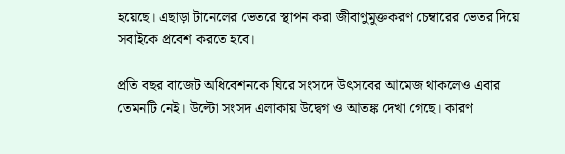হয়েছে। এছাড়া টানেলের ভেতরে স্থাপন করা জীবাণুমুক্তকরণ চেম্বারের ভেতর দিয়ে সবাইকে প্রবেশ করতে হবে।

প্রতি বছর বাজেট অধিবেশনকে ঘিরে সংসদে উৎসবের আমেজ থাকলেও এবার তেমনটি নেই। উল্টো সংসদ এলাকায় উদ্বেগ ও আতঙ্ক দেখা গেছে। কারণ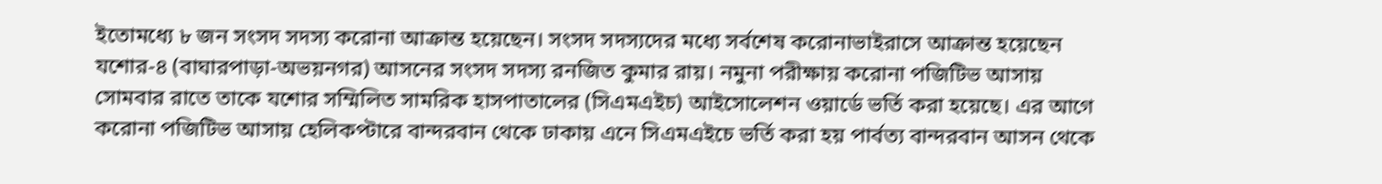ইতোমধ্যে ৮ জন সংসদ সদস্য করোনা আক্রান্ত হয়েছেন। সংসদ সদস্যদের মধ্যে সর্বশেষ করোনাভাইরাসে আক্রান্ত হয়েছেন যশোর-৪ (বাঘারপাড়া-অভয়নগর) আসনের সংসদ সদস্য রনজিত কুমার রায়। নমুনা পরীক্ষায় করোনা পজিটিভ আসায় সোমবার রাতে তাকে যশোর সম্মিলিত সামরিক হাসপাতালের (সিএমএইচ) আইসোলেশন ওয়ার্ডে ভর্তি করা হয়েছে। এর আগে করোনা পজিটিভ আসায় হেলিকপ্টারে বান্দরবান থেকে ঢাকায় এনে সিএমএইচে ভর্তি করা হয় পার্বত্য বান্দরবান আসন থেকে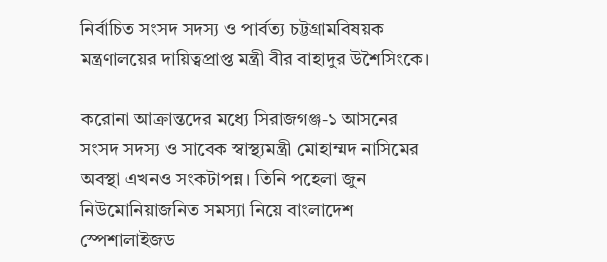নির্বাচিত সংসদ সদস্য ও পার্বত্য চট্টগ্রামবিষয়ক মন্ত্রণালয়ের দায়িত্বপ্রাপ্ত মন্ত্রী বীর বাহাদুর উশৈসিংকে।

করোনা আক্রান্তদের মধ্যে সিরাজগঞ্জ-১ আসনের সংসদ সদস্য ও সাবেক স্বাস্থ্যমন্ত্রী মোহাম্মদ নাসিমের অবস্থা এখনও সংকটাপন্ন। তিনি পহেলা জুন নিউমোনিয়াজনিত সমস্যা নিয়ে বাংলাদেশ স্পেশালাইজড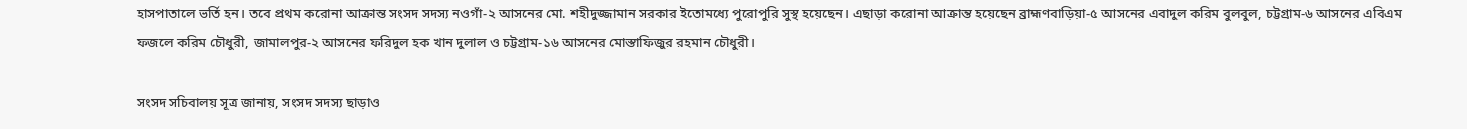হাসপাতালে ভর্তি হন। তবে প্রথম করোনা আক্রান্ত সংসদ সদস্য নওগাঁ-২ আসনের মো. শহীদুজ্জামান সরকার ইতোমধ্যে পুরোপুরি সুস্থ হয়েছেন। এছাড়া করোনা আক্রান্ত হয়েছেন ব্রাহ্মণবাড়িয়া-৫ আসনের এবাদুল করিম বুলবুল, চট্টগ্রাম-৬ আসনের এবিএম ফজলে করিম চৌধুরী, জামালপুর-২ আসনের ফরিদুল হক খান দুলাল ও চট্টগ্রাম-১৬ আসনের মোস্তাফিজুর রহমান চৌধুরী।

সংসদ সচিবালয় সূত্র জানায়, সংসদ সদস্য ছাড়াও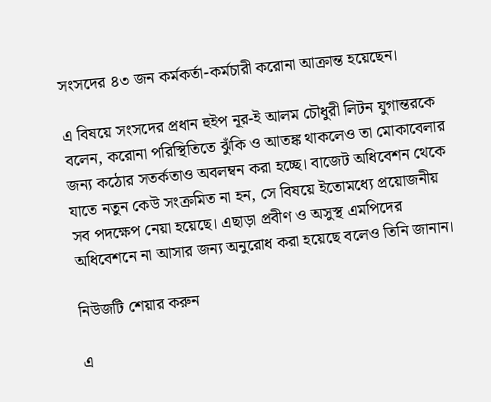সংসদের ৪৩ জন কর্মকর্তা-কর্মচারী করোনা আক্রান্ত হয়েছেন।

এ বিষয়ে সংসদের প্রধান হুইপ নূর-ই আলম চৌধুরী লিটন যুগান্তরকে বলেন, করোনা পরিস্থিতিতে ঝুঁকি ও আতঙ্ক থাকলেও তা মোকাবেলার জন্য কঠোর সতর্কতাও অবলম্বন করা হচ্ছে। বাজেট অধিবেশন থেকে যাতে নতুন কেউ সংক্রমিত না হন, সে বিষয়ে ইতোমধ্যে প্রয়োজনীয় সব পদক্ষেপ নেয়া হয়েছে। এছাড়া প্রবীণ ও অসুস্থ এমপিদের অধিবেশনে না আসার জন্য অনুরোধ করা হয়েছে বলেও তিনি জানান।

নিউজটি শেয়ার করুন

এ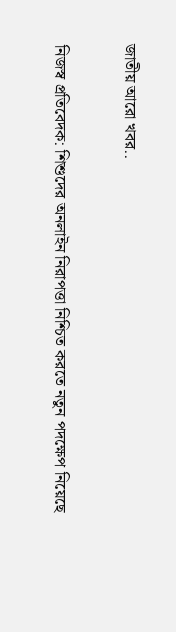জাতীয় আরো খবর..

নিজস্ব প্রতিবেদক: শিশুদের অনলাইন নিরাপত্তা নিশ্চিত করতে নতুন পদক্ষেপ নিয়েছে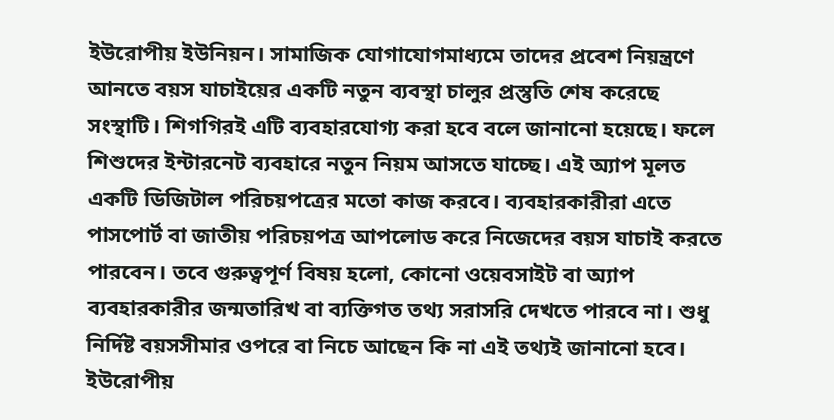ইউরোপীয় ইউনিয়ন। সামাজিক যোগাযোগমাধ্যমে তাদের প্রবেশ নিয়ন্ত্রণে আনতে বয়স যাচাইয়ের একটি নতুন ব্যবস্থা চালুর প্রস্তুতি শেষ করেছে সংস্থাটি। শিগগিরই এটি ব্যবহারযোগ্য করা হবে বলে জানানো হয়েছে। ফলে শিশুদের ইন্টারনেট ব্যবহারে নতুন নিয়ম আসতে যাচ্ছে। এই অ্যাপ মূলত একটি ডিজিটাল পরিচয়পত্রের মতো কাজ করবে। ব্যবহারকারীরা এতে পাসপোর্ট বা জাতীয় পরিচয়পত্র আপলোড করে নিজেদের বয়স যাচাই করতে পারবেন। তবে গুরুত্বপূর্ণ বিষয় হলো, কোনো ওয়েবসাইট বা অ্যাপ ব্যবহারকারীর জন্মতারিখ বা ব্যক্তিগত তথ্য সরাসরি দেখতে পারবে না। শুধু নির্দিষ্ট বয়সসীমার ওপরে বা নিচে আছেন কি না এই তথ্যই জানানো হবে। ইউরোপীয়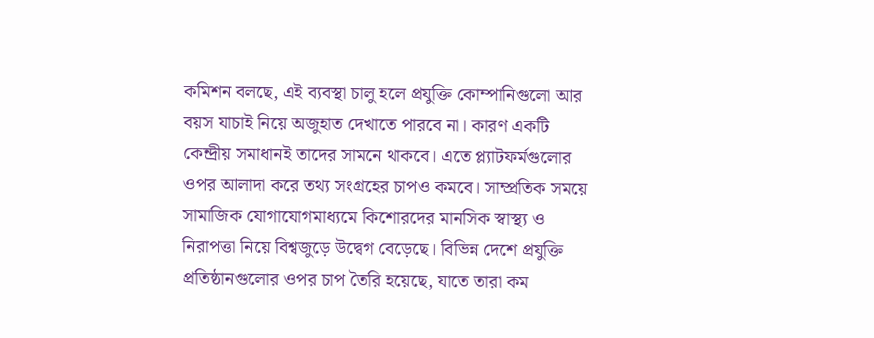কমিশন বলছে, এই ব্যবস্থা চালু হলে প্রযুক্তি কোম্পানিগুলো আর বয়স যাচাই নিয়ে অজুহাত দেখাতে পারবে না। কারণ একটি কেন্দ্রীয় সমাধানই তাদের সামনে থাকবে। এতে প্ল্যাটফর্মগুলোর ওপর আলাদা করে তথ্য সংগ্রহের চাপও কমবে। সাম্প্রতিক সময়ে সামাজিক যোগাযোগমাধ্যমে কিশোরদের মানসিক স্বাস্থ্য ও নিরাপত্তা নিয়ে বিশ্বজুড়ে উদ্বেগ বেড়েছে। বিভিন্ন দেশে প্রযুক্তি প্রতিষ্ঠানগুলোর ওপর চাপ তৈরি হয়েছে, যাতে তারা কম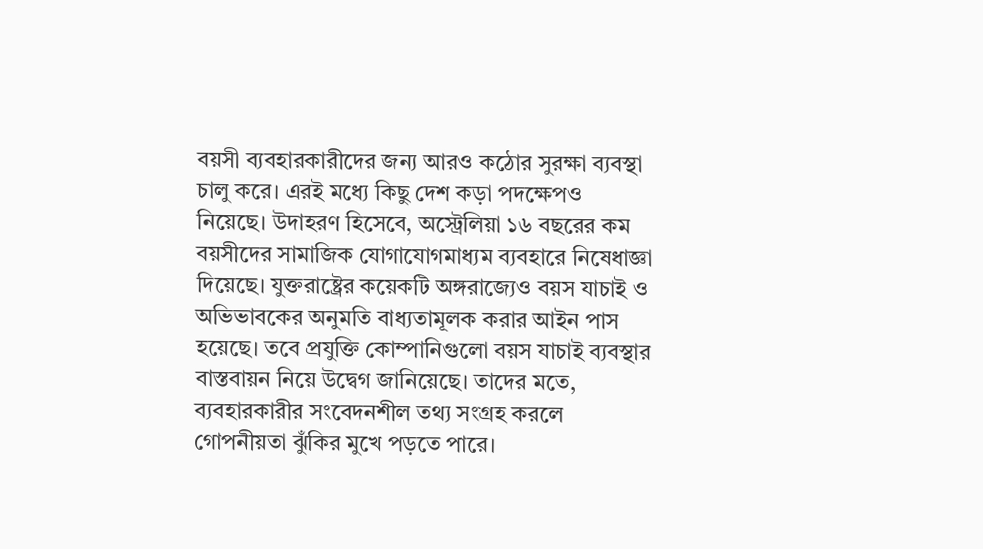বয়সী ব্যবহারকারীদের জন্য আরও কঠোর সুরক্ষা ব্যবস্থা চালু করে। এরই মধ্যে কিছু দেশ কড়া পদক্ষেপও নিয়েছে। উদাহরণ হিসেবে, অস্ট্রেলিয়া ১৬ বছরের কম বয়সীদের সামাজিক যোগাযোগমাধ্যম ব্যবহারে নিষেধাজ্ঞা দিয়েছে। যুক্তরাষ্ট্রের কয়েকটি অঙ্গরাজ্যেও বয়স যাচাই ও অভিভাবকের অনুমতি বাধ্যতামূলক করার আইন পাস হয়েছে। তবে প্রযুক্তি কোম্পানিগুলো বয়স যাচাই ব্যবস্থার বাস্তবায়ন নিয়ে উদ্বেগ জানিয়েছে। তাদের মতে, ব্যবহারকারীর সংবেদনশীল তথ্য সংগ্রহ করলে গোপনীয়তা ঝুঁকির মুখে পড়তে পারে।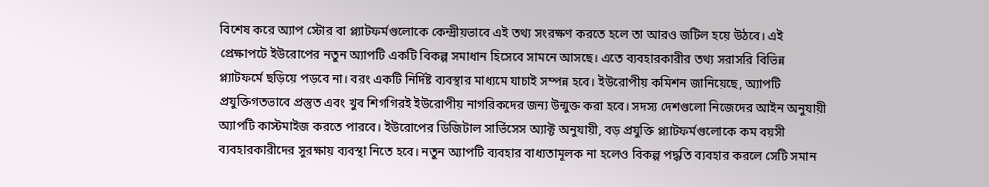বিশেষ করে অ্যাপ স্টোর বা প্ল্যাটফর্মগুলোকে কেন্দ্রীয়ভাবে এই তথ্য সংরক্ষণ করতে হলে তা আরও জটিল হয়ে উঠবে। এই প্রেক্ষাপটে ইউরোপের নতুন অ্যাপটি একটি বিকল্প সমাধান হিসেবে সামনে আসছে। এতে ব্যবহারকারীর তথ্য সরাসরি বিভিন্ন প্ল্যাটফর্মে ছড়িয়ে পড়বে না। বরং একটি নির্দিষ্ট ব্যবস্থার মাধ্যমে যাচাই সম্পন্ন হবে। ইউরোপীয় কমিশন জানিয়েছে, অ্যাপটি প্রযুক্তিগতভাবে প্রস্তুত এবং খুব শিগগিরই ইউরোপীয় নাগরিকদের জন্য উন্মুক্ত করা হবে। সদস্য দেশগুলো নিজেদের আইন অনুযায়ী অ্যাপটি কাস্টমাইজ করতে পারবে। ইউরোপের ডিজিটাল সার্ভিসেস অ্যাক্ট অনুযায়ী, বড় প্রযুক্তি প্ল্যাটফর্মগুলোকে কম বয়সী ব্যবহারকারীদের সুরক্ষায় ব্যবস্থা নিতে হবে। নতুন অ্যাপটি ব্যবহার বাধ্যতামূলক না হলেও বিকল্প পদ্ধতি ব্যবহার করলে সেটি সমান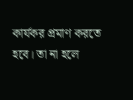কার্যকর প্রমাণ করতে হবে। তা না হলে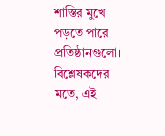শাস্তির মুখে পড়তে পারে প্রতিষ্ঠানগুলো। বিশ্লেষকদের মতে, এই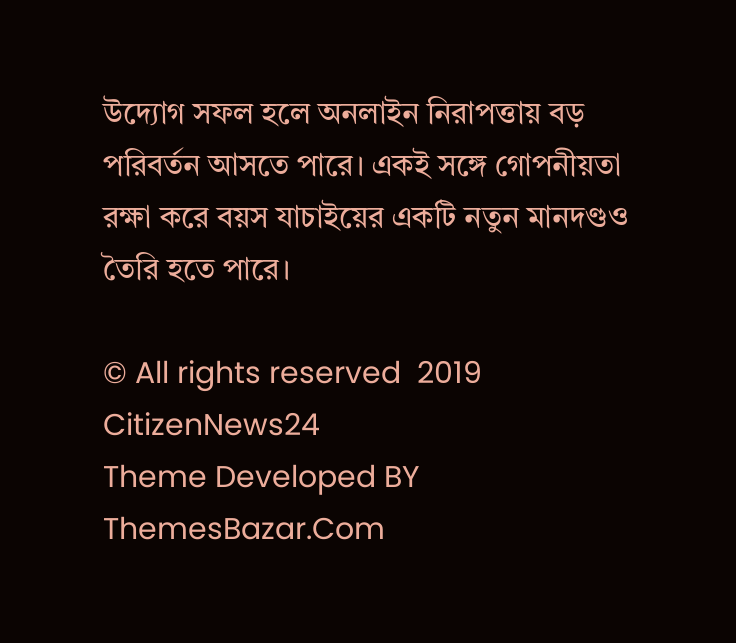উদ্যোগ সফল হলে অনলাইন নিরাপত্তায় বড় পরিবর্তন আসতে পারে। একই সঙ্গে গোপনীয়তা রক্ষা করে বয়স যাচাইয়ের একটি নতুন মানদণ্ডও তৈরি হতে পারে।

© All rights reserved  2019 CitizenNews24
Theme Developed BY ThemesBazar.Com